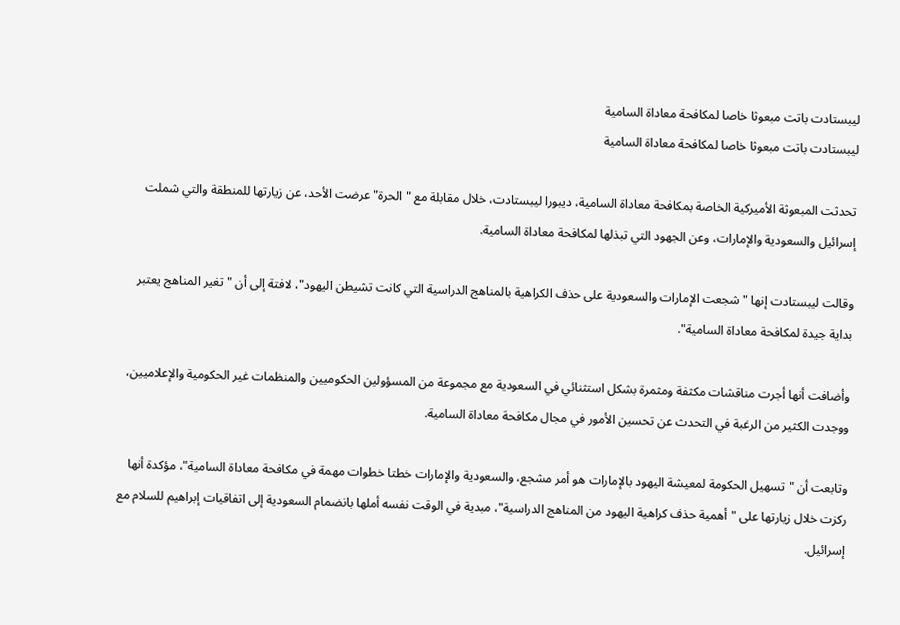ليبستادت باتت مبعوثا خاصا لمكافحة معاداة السامية
ليبستادت باتت مبعوثا خاصا لمكافحة معاداة السامية

تحدثت المبعوثة الأميركية الخاصة بمكافحة معاداة السامية، ديبورا ليبستادت، خلال مقابلة مع "الحرة" عرضت الأحد، عن زيارتها للمنطقة والتي شملت إسرائيل والسعودية والإمارات، وعن الجهود التي تبذلها لمكافحة معاداة السامية.

وقالت ليبستادت إنها "شجعت الإمارات والسعودية على حذف الكراهية بالمناهج الدراسية التي كانت تشيطن اليهود"، لافتة إلى أن "تغير المناهج يعتبر بداية جيدة لمكافحة معاداة السامية".

وأضافت أنها أجرت مناقشات مكثفة ومثمرة بشكل استثنائي في السعودية مع مجموعة من المسؤولين الحكوميين والمنظمات غير الحكومية والإعلاميين، ووجدت الكثير من الرغبة في التحدث عن تحسين الأمور في مجال مكافحة معاداة السامية.

وتابعت أن "تسهيل الحكومة لمعيشة اليهود بالإمارات هو أمر مشجع، والسعودية والإمارات خطتا خطوات مهمة في مكافحة معاداة السامية"، مؤكدة أنها ركزت خلال زيارتها على "أهمية حذف كراهية اليهود من المناهج الدراسية"، مبدية في الوقت نفسه أملها بانضمام السعودية إلى اتفاقيات إبراهيم للسلام مع إسرائيل.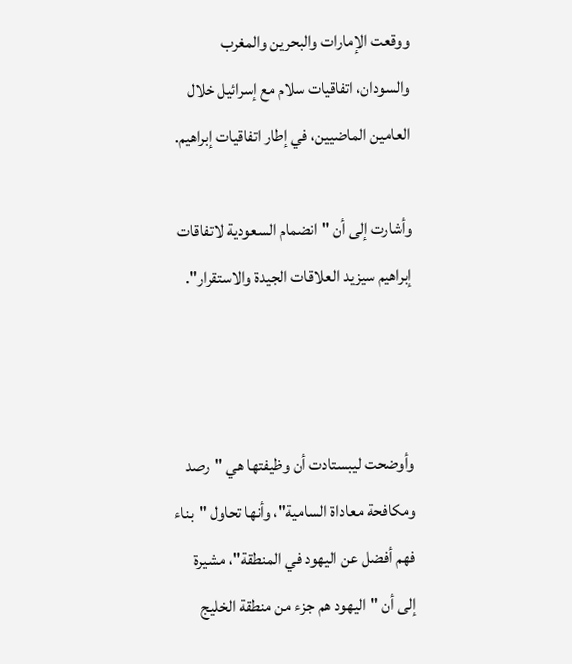ووقعت الإمارات والبحرين والمغرب والسودان، اتفاقيات سلام مع إسرائيل خلال العامين الماضيين، في إطار اتفاقيات إبراهيم.

وأشارت إلى أن "انضمام السعودية لاتفاقات إبراهيم سيزيد العلاقات الجيدة والاستقرار".



وأوضحت ليبستادت أن وظيفتها هي "رصد ومكافحة معاداة السامية"، وأنها تحاول "بناء فهم أفضل عن اليهود في المنطقة"، مشيرة إلى أن "اليهود هم جزء من منطقة الخليج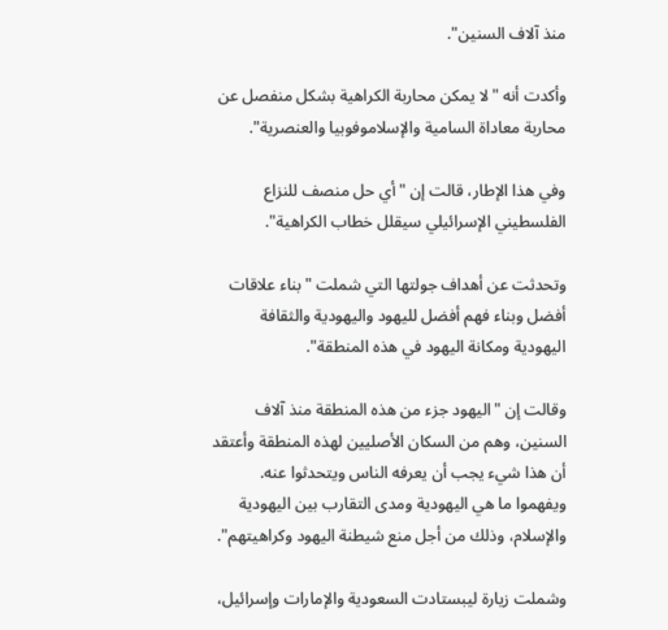منذ آلاف السنين".

وأكدت أنه "لا يمكن محاربة الكراهية بشكل منفصل عن محاربة معاداة السامية والإسلاموفوبيا والعنصرية".

وفي هذا الإطار، قالت إن "أي حل منصف للنزاع الفلسطيني الإسرائيلي سيقلل خطاب الكراهية".

وتحدثت عن أهداف جولتها التي شملت "بناء علاقات أفضل وبناء فهم أفضل لليهود واليهودية والثقافة اليهودية ومكانة اليهود في هذه المنطقة".

وقالت إن "اليهود جزء من هذه المنطقة منذ آلاف السنين، وهم من السكان الأصليين لهذه المنطقة وأعتقد أن هذا شيء يجب أن يعرفه الناس ويتحدثوا عنه. ويفهموا ما هي اليهودية ومدى التقارب بين اليهودية والإسلام، وذلك من أجل منع شيطنة اليهود وكراهيتهم".

وشملت زيارة ليبستادت السعودية والإمارات وإسرائيل،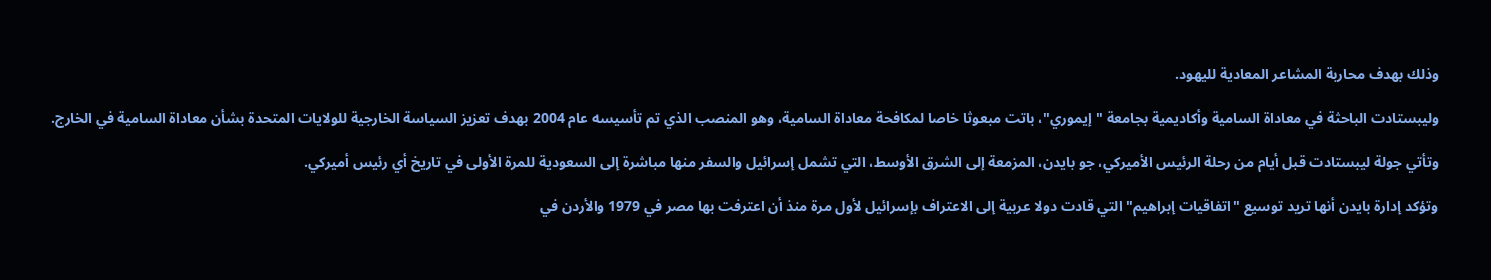وذلك بهدف محاربة المشاعر المعادية لليهود.

وليبستادت الباحثة في معاداة السامية وأكاديمية بجامعة "إيموري"، باتت مبعوثا خاصا لمكافحة معاداة السامية، وهو المنصب الذي تم تأسيسه عام 2004 بهدف تعزيز السياسة الخارجية للولايات المتحدة بشأن معاداة السامية في الخارج.

وتأتي جولة ليبستادت قبل أيام من رحلة الرئيس الأميركي، جو بايدن، المزمعة إلى الشرق الأوسط، التي تشمل إسرائيل والسفر منها مباشرة إلى السعودية للمرة الأولى في تاريخ أي رئيس أميركي.

وتؤكد إدارة بايدن أنها تريد توسيع "اتفاقيات إبراهيم" التي قادت دولا عربية إلى الاعتراف بإسرائيل لأول مرة منذ أن اعترفت بها مصر في 1979 والأردن في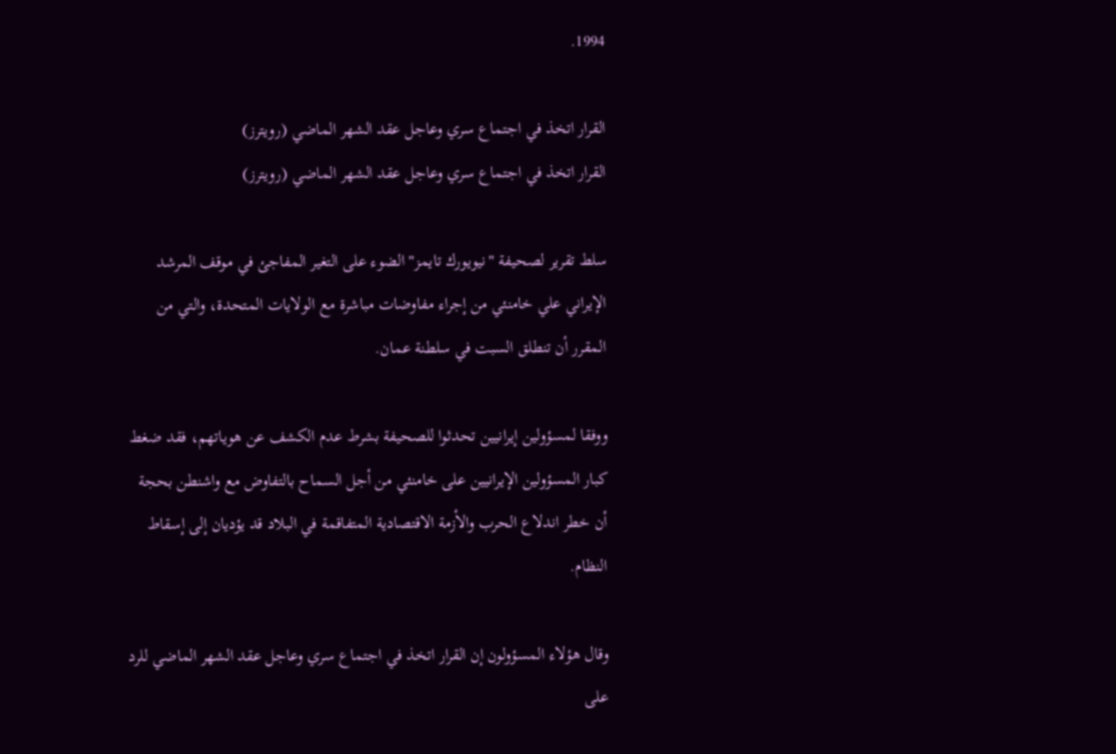1994.

القرار اتخذ في اجتماع سري وعاجل عقد الشهر الماضي (رويترز)
القرار اتخذ في اجتماع سري وعاجل عقد الشهر الماضي (رويترز)

سلط تقرير لصحيفة "نيويورك تايمز" الضوء على التغير المفاجئ في موقف المرشد الإيراني علي خامنئي من إجراء مفاوضات مباشرة مع الولايات المتحدة، والتي من المقرر أن تنطلق السبت في سلطنة عمان.

ووفقا لمسؤولين إيرانيين تحدثوا للصحيفة بشرط عدم الكشف عن هوياتهم، فقد ضغط كبار المسؤولين الإيرانيين على خامنئي من أجل السماح بالتفاوض مع واشنطن بحجة أن خطر اندلاع الحرب والأزمة الاقتصادية المتفاقمة في البلاد قد يؤديان إلى إسقاط النظام.

وقال هؤلاء المسؤولون إن القرار اتخذ في اجتماع سري وعاجل عقد الشهر الماضي للرد على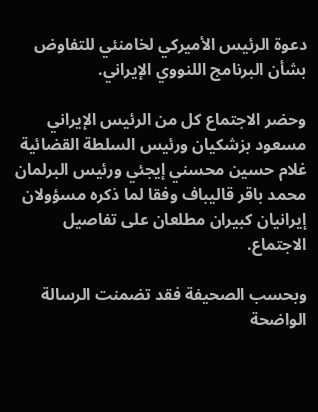دعوة الرئيس الأميركي لخامنئي للتفاوض بشأن البرنامج اللنووي الإيراني.

وحضر الاجتماع كل من الرئيس الإيراني مسعود بزشكيان ورئيس السلطة القضائية غلام حسين محسني إيجئي ورئيس البرلمان محمد باقر قاليباف وفقا لما ذكره مسؤولان إيرانيان كبيران مطلعان على تفاصيل الاجتماع.

وبحسب الصحيفة فقد تضمنت الرسالة الواضحة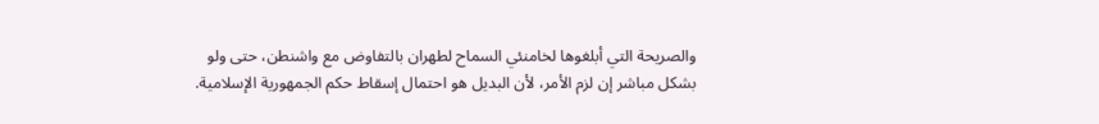والصريحة التي أبلغوها لخامنئي السماح لطهران بالتفاوض مع واشنطن، حتى ولو بشكل مباشر إن لزم الأمر، لأن البديل هو احتمال إسقاط حكم الجمهورية الإسلامية.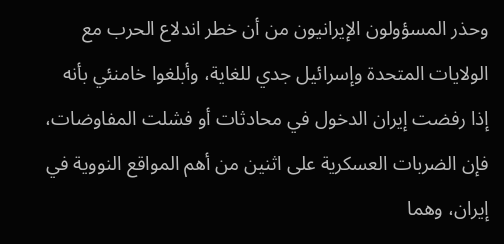وحذر المسؤولون الإيرانيون من أن خطر اندلاع الحرب مع الولايات المتحدة وإسرائيل جدي للغاية، وأبلغوا خامنئي بأنه إذا رفضت إيران الدخول في محادثات أو فشلت المفاوضات، فإن الضربات العسكرية على اثنين من أهم المواقع النووية في إيران، وهما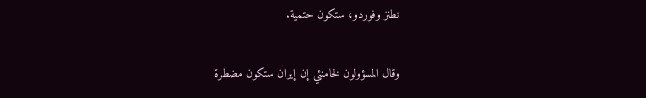نطنز وفوردو، ستكون حتمية.

وقال المسؤولون لخامنئي إن إيران ستكون مضطرة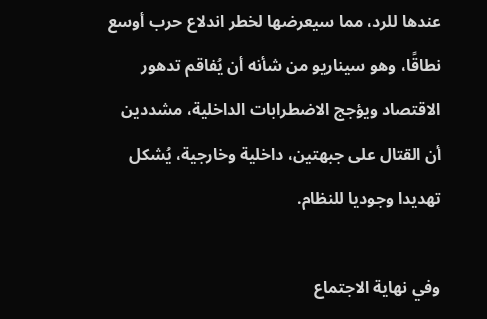عندها للرد، مما سيعرضها لخطر اندلاع حرب أوسع نطاقًا، وهو سيناريو من شأنه أن يُفاقم تدهور الاقتصاد ويؤجج الاضطرابات الداخلية، مشددين أن القتال على جبهتين، داخلية وخارجية، يُشكل تهديدا وجوديا للنظام.

وفي نهاية الاجتماع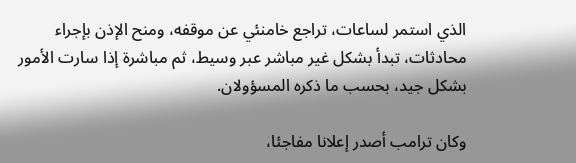الذي استمر لساعات، تراجع خامنئي عن موقفه، ومنح الإذن بإجراء محادثات، تبدأ بشكل غير مباشر عبر وسيط، ثم مباشرة إذا سارت الأمور بشكل جيد، بحسب ما ذكره المسؤولان.

وكان ترامب أصدر إعلانا مفاجئا،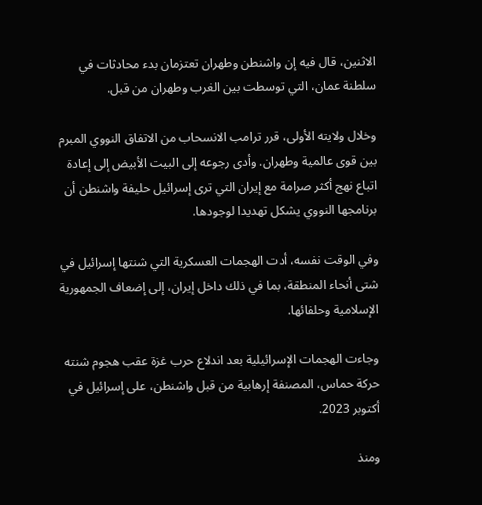الاثنين، قال فيه إن واشنطن وطهران تعتزمان بدء محادثات في سلطنة عمان، التي توسطت بين الغرب وطهران من قبل.

وخلال ولايته الأولى، قرر ترامب الانسحاب من الاتفاق النووي المبرم بين قوى عالمية وطهران. وأدى رجوعه إلى البيت الأبيض إلى إعادة اتباع نهج أكثر صرامة مع إيران التي ترى إسرائيل حليفة واشنطن أن برنامجها النووي يشكل تهديدا لوجودها.

وفي الوقت نفسه، أدت الهجمات العسكرية التي شنتها إسرائيل في شتى أنحاء المنطقة، بما في ذلك داخل إيران، إلى إضعاف الجمهورية الإسلامية وحلفائها.

وجاءت الهجمات الإسرائيلية بعد اندلاع حرب غزة عقب هجوم شنته حركة حماس، المصنفة إرهابية من قبل واشنطن، على إسرائيل في أكتوبر 2023.

ومنذ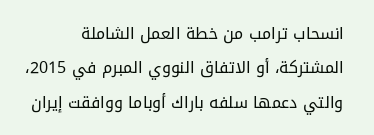انسحاب ترامب من خطة العمل الشاملة المشتركة، أو الاتفاق النووي المبرم في 2015، والتي دعمها سلفه باراك أوباما ووافقت إيران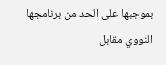بموجبها على الحد من برنامجها النووي مقابل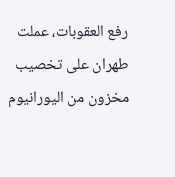رفع العقوبات، عملت طهران على تخصيب مخزون من اليورانيوم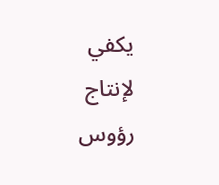يكفي لإنتاج رؤوس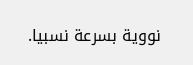نووية بسرعة نسبيا.